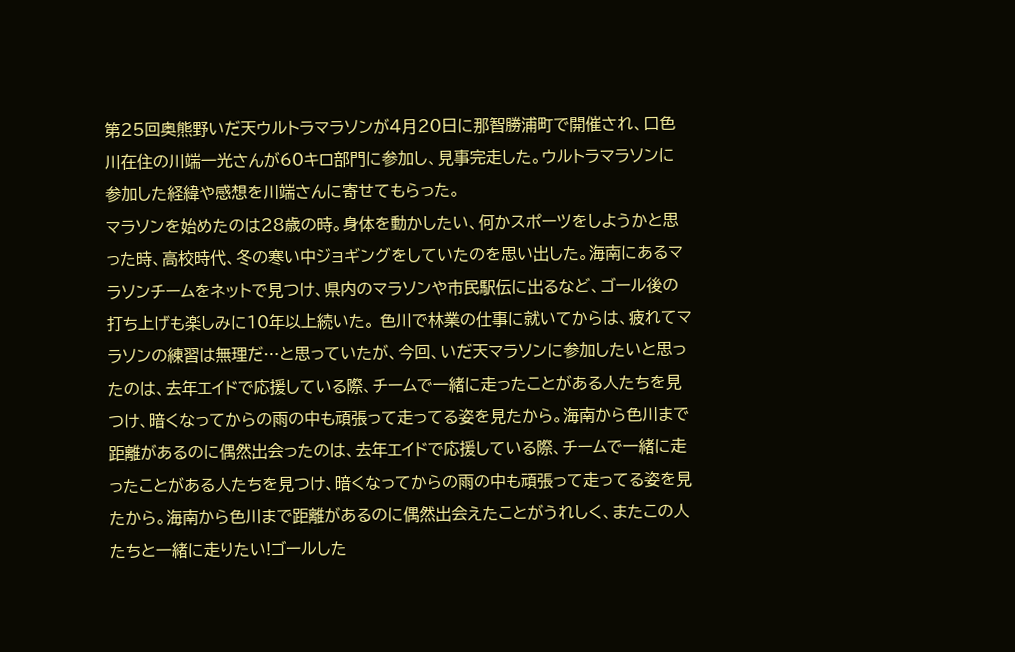第25回奥熊野いだ天ウルトラマラソンが4月20日に那智勝浦町で開催され、口色川在住の川端一光さんが60キロ部門に参加し、見事完走した。ウルトラマラソンに参加した経緯や感想を川端さんに寄せてもらった。
マラソンを始めたのは28歳の時。身体を動かしたい、何かスポーツをしようかと思った時、高校時代、冬の寒い中ジョギングをしていたのを思い出した。海南にあるマラソンチームをネットで見つけ、県内のマラソンや市民駅伝に出るなど、ゴール後の打ち上げも楽しみに10年以上続いた。 色川で林業の仕事に就いてからは、疲れてマラソンの練習は無理だ…と思っていたが、今回、いだ天マラソンに参加したいと思ったのは、去年エイドで応援している際、チームで一緒に走ったことがある人たちを見つけ、暗くなってからの雨の中も頑張って走ってる姿を見たから。海南から色川まで距離があるのに偶然出会ったのは、去年エイドで応援している際、チームで一緒に走ったことがある人たちを見つけ、暗くなってからの雨の中も頑張って走ってる姿を見たから。海南から色川まで距離があるのに偶然出会えたことがうれしく、またこの人たちと一緒に走りたい!ゴールした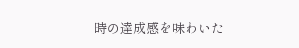時の達成感を味わいた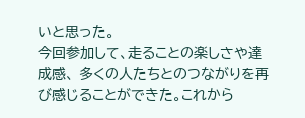いと思った。
今回参加して、走ることの楽しさや達成感、 多くの人たちとのつながりを再び感じることができた。これから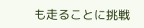も走ることに挑戦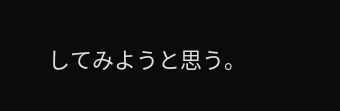してみようと思う。